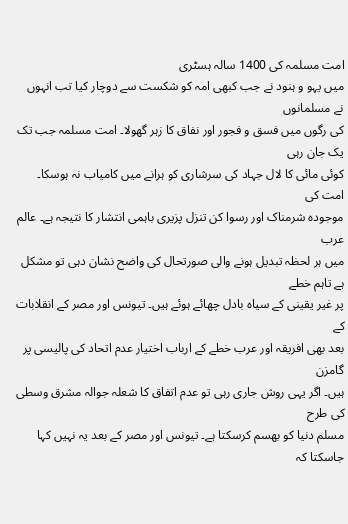امت مسلمہ کی 1400 سالہ ہسٹری
میں یہو و ہنود نے جب کبھی امہ کو شکست سے دوچار کیا تب انہوں نے مسلمانوں
کی رگوں میں فسق و فجور اور نفاق کا زہر گھولا۔ امت مسلمہ جب تک یک جان رہی
کوئی مائی کا لال جہاد کی سرشاری کو ہرانے میں کامیاب نہ ہوسکا۔ امت کی
موجودہ شرمناک اور رسوا کن تنزل پزیری باہمی انتشار کا نتیجہ ہے۔ عالم عرب
میں ہر لحظہ تبدیل ہونے والی صورتحال کی واضح نشان دہی تو مشکل ہے تاہم خطے
پر غیر یقینی کے سیاہ بادل چھائے ہوئے ہیں۔ تیونس اور مصر کے انقلابات کے
بعد بھی افریقہ اور عرب خطے کے ارباب اختیار عدم اتحاد کی پالیسی پر گامزن
ہیں۔ اگر یہی روش جاری رہی تو عدم اتفاق کا شعلہ جوالہ مشرق وسطی کی طرح
مسلم دنیا کو بھسم کرسکتا ہے۔ تیونس اور مصر کے بعد یہ نہیں کہا جاسکتا کہ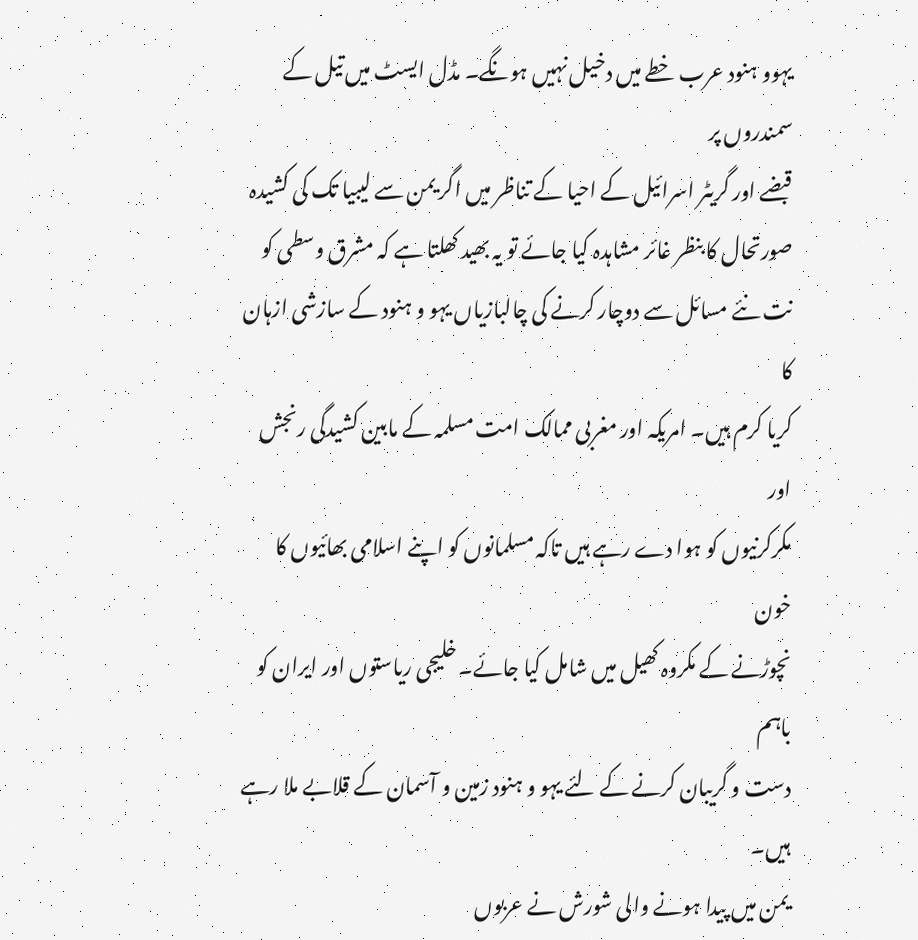یہوو ہنود عرب خطے میں دخیل نہیں ہونگے۔ مڈل ایسٹ میں تیل کے سمندروں پر
قبضے اور گریٹر اسرائیل کے احیا کے تناظر میں اگر یمن سے لیبیا تک کی کشیدہ
صورتحال کا بنظر غائر مشاہدہ کیا جائے تو یہ بھید کھلتا ہے کہ مشرق وسطی کو
نت نئے مسائل سے دوچار کرنے کی چالبازیاں یہو و ہنود کے سازشی ازہان کا
کریا کرم ہیں۔ امریکہ اور مغربی ممالک امت مسلمہ کے مابین کشیدگی رنجش اور
مکرکرنیوں کو ہوا دے رہے ہیں تاکہ مسلمانوں کو اپنے اسلامی بھائیوں کا خون
نچوڑنے کے مکروہ کھیل میں شامل کیا جائے۔ خلیجی ریاستوں اور ایران کو باہم
دست و گریبان کرنے کے لئے یہو و ہنود زمین و آسمان کے قلابے ملا رہے ہیں۔
یمن میں پیدا ہونے والی شورش نے عربوں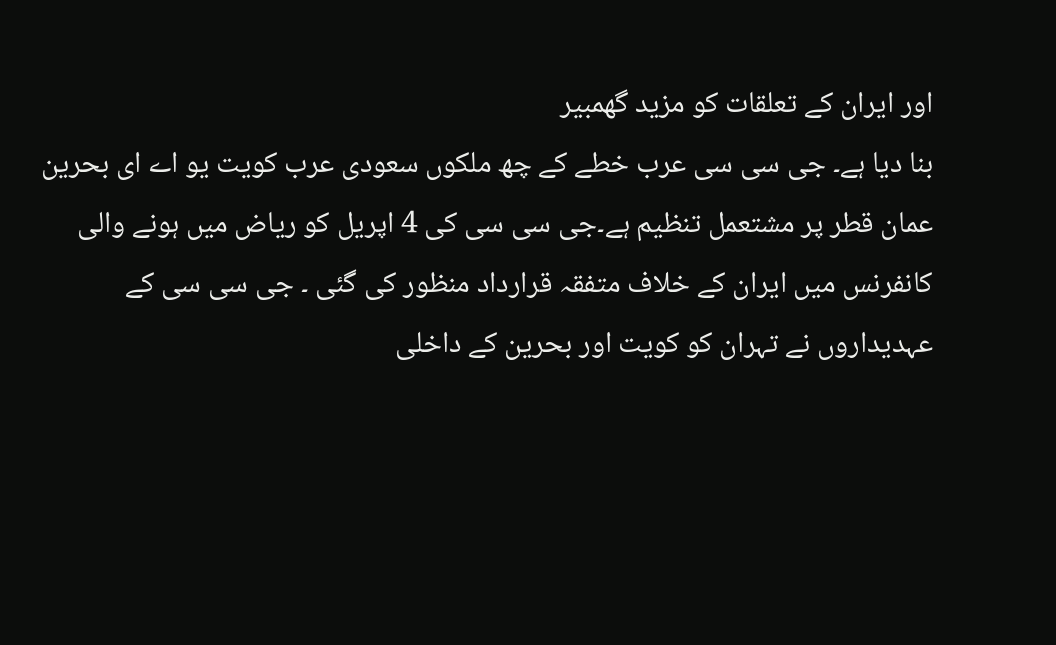اور ایران کے تعلقات کو مزید گھمبیر
بنا دیا ہے۔ جی سی سی عرب خطے کے چھ ملکوں سعودی عرب کویت یو اے ای بحرین
عمان قطر پر مشتعمل تنظیم ہے۔جی سی سی کی 4 اپریل کو ریاض میں ہونے والی
کانفرنس میں ایران کے خلاف متفقہ قرارداد منظور کی گئی ۔ جی سی سی کے
عہدیداروں نے تہران کو کویت اور بحرین کے داخلی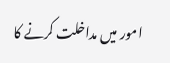امور میں مداخلت کرنے کا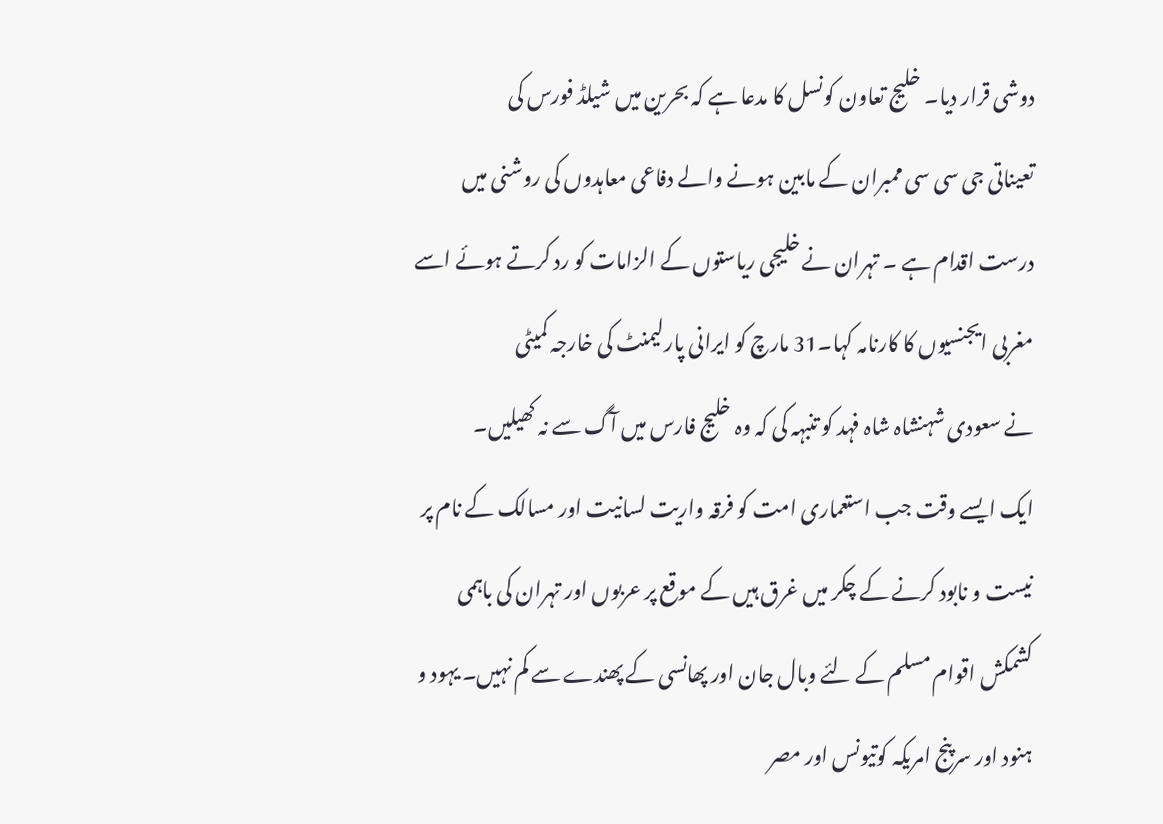دوشی قرار دیا۔ خلیج تعاون کونسل کا مدعا ہے کہ بحرین میں شیلڈ فورس کی
تعیناتی جی سی سی ممبران کے مابین ہونے والے دفاعی معاہدوں کی روشنی میں
درست اقدام ہے ۔ تہران نے خلیجی ریاستوں کے الزامات کو رد کرتے ہوئے اسے
مغربی ایجنسیوں کا کارنامہ کہا۔31 مارچ کو ایرانی پارلیمنٹ کی خارجہ کمیٹی
نے سعودی شہنشاہ شاہ فہد کو تنبہہ کی کہ وہ خلیج فارس میں آگ سے نہ کھیلیں۔
ایک ایسے وقت جب استعماری امت کو فرقہ واریت لسانیت اور مسالک کے نام پر
نیست و نابود کرنے کے چکر میں غرق ہیں کے موقع پر عربوں اور تہران کی باہمی
کشمکش اقوام مسلم کے لئے وبال جان اور پھانسی کے پھندے سے کم نہیں۔ یہود و
ہنود اور سرپنج امریکہ کوتیونس اور مصر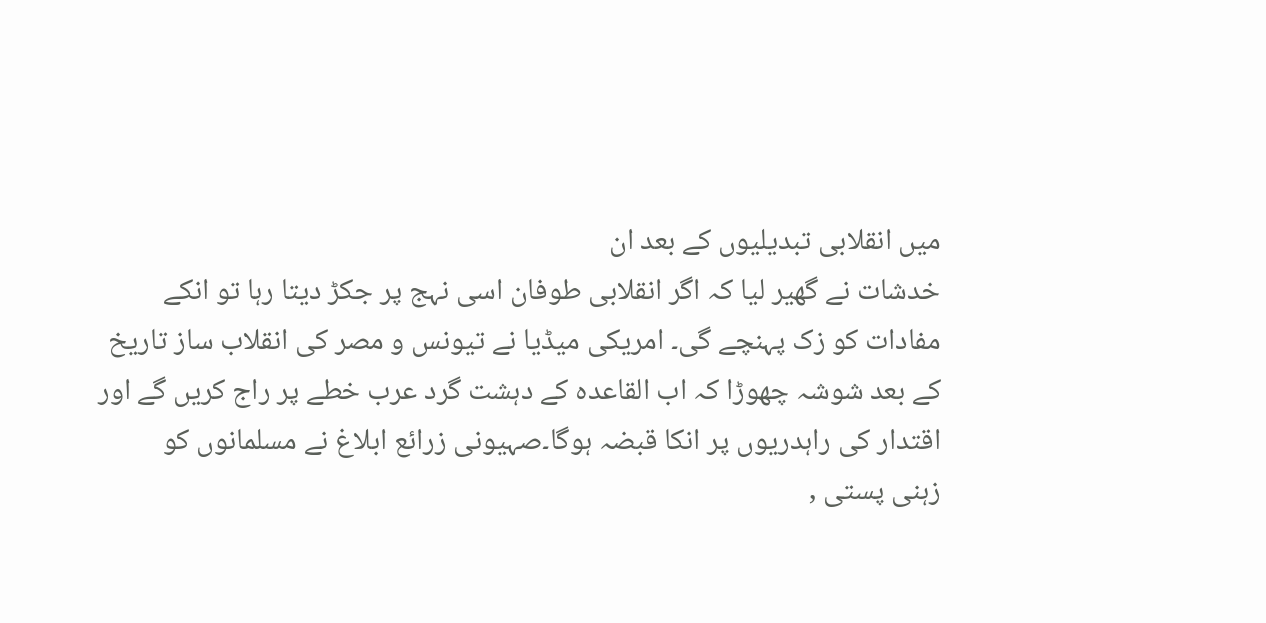میں انقلابی تبدیلیوں کے بعد ان
خدشات نے گھیر لیا کہ اگر انقلابی طوفان اسی نہج پر جکڑ دیتا رہا تو انکے
مفادات کو زک پہنچے گی۔ امریکی میڈیا نے تیونس و مصر کی انقلاب ساز تاریخ
کے بعد شوشہ چھوڑا کہ اب القاعدہ کے دہشت گرد عرب خطے پر راج کریں گے اور
اقتدار کی راہدریوں پر انکا قبضہ ہوگا۔صہیونی زرائع ابلاغ نے مسلمانوں کو
زہنی پستی ,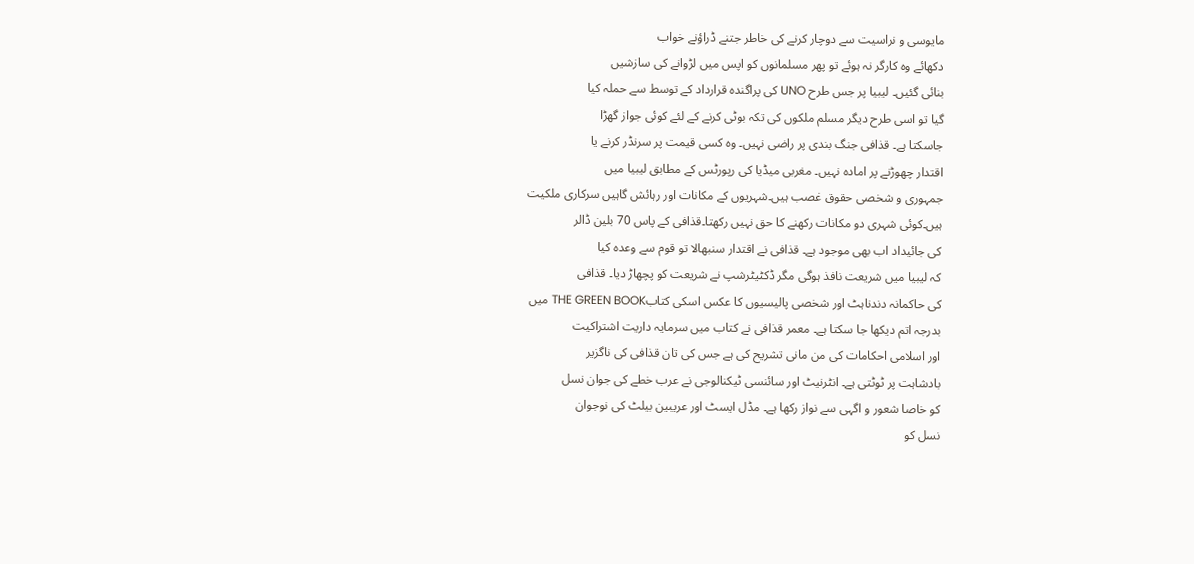مایوسی و نراسیت سے دوچار کرنے کی خاطر جتنے ڈراؤنے خواب
دکھائے وہ کارگر نہ ہوئے تو پھر مسلمانوں کو اپس میں لڑوانے کی سازشیں
بنائی گئیں۔ لیبیا پر جس طرح UNO کی پراگندہ قرارداد کے توسط سے حملہ کیا
گیا تو اسی طرح دیگر مسلم ملکوں کی تکہ بوٹی کرنے کے لئے کوئی جواز گھڑا
جاسکتا ہے۔ قذافی جنگ بندی پر راضی نہیں۔ وہ کسی قیمت پر سرنڈر کرنے یا
اقتدار چھوڑنے پر امادہ نہیں۔ مغربی میڈیا کی رپورٹس کے مطابق لیبیا میں
جمہوری و شخصی حقوق غصب ہیں۔شہریوں کے مکانات اور رہائش گاہیں سرکاری ملکیت
ہیں۔کوئی شہری دو مکانات رکھنے کا حق نہیں رکھتا۔قذافی کے پاس 70 بلین ڈالر
کی جائیداد اب بھی موجود ہے۔ قذافی نے اقتدار سنبھالا تو قوم سے وعدہ کیا
کہ لیبیا میں شریعت نافذ ہوگی مگر ڈکٹیٹرشپ نے شریعت کو پچھاڑ دیا۔ قذافی
کی حاکمانہ دندناہٹ اور شخصی پالیسیوں کا عکس اسکی کتابTHE GREEN BOOK میں
بدرجہ اتم دیکھا جا سکتا ہے۔ معمر قذافی نے کتاب میں سرمایہ داریت اشتراکیت
اور اسلامی احکامات کی من مانی تشریح کی ہے جس کی تان قذافی کی ناگزیر
بادشاہت پر ٹوٹتی ہے۔ انٹرنیٹ اور سائنسی ٹیکنالوجی نے عرب خطے کی جوان نسل
کو خاصا شعور و اگہی سے نواز رکھا ہے۔ مڈل ایسٹ اور عریبین بیلٹ کی نوجوان
نسل کو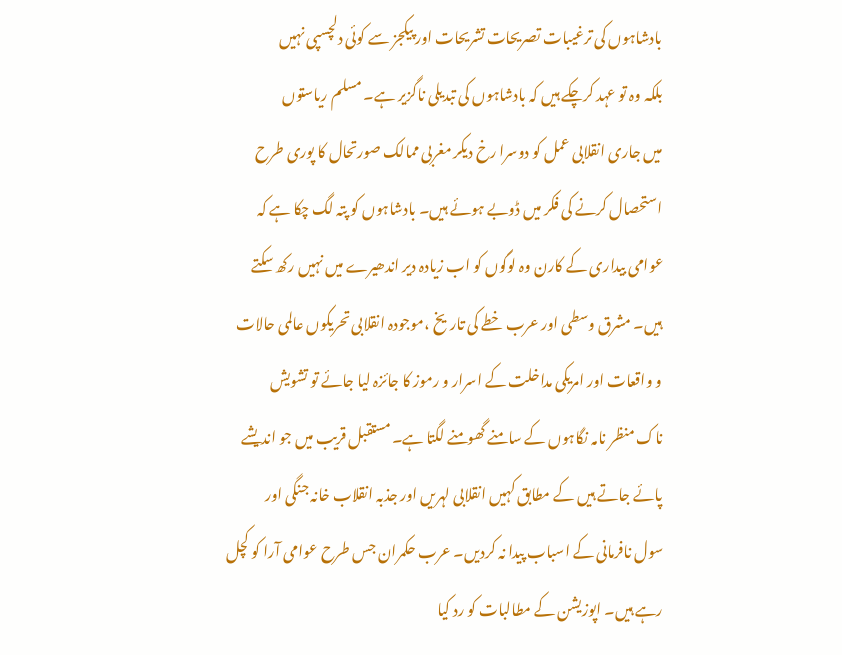بادشاہوں کی ترغیبات تصریحات تشریحات اور پیکجز سے کوئی دلچسپی نہیں
بلکہ وہ تو عہد کرچکے ہیں کہ بادشاہوں کی تبدیلی ناگزیر ہے۔ مسلم ریاستوں
میں جاری انقلابی عمل کو دوسرا رخ دیکر مغربی ممالک صورتحال کا پوری طرح
استحصال کرنے کی فکر میں ڈوبے ہوئے ہیں۔ بادشاہوں کو پتہ لگ چکا ہے کہ
عوامی بیداری کے کارن وہ لوگوں کو اب زیادہ دیر اندھیرے میں نہیں رکھ سکتے
ہیں۔ مشرق وسطی اور عرب خطے کی تاریخ ،موجودہ انقلابی تحریکوں عالمی حالات
و واقعات اور امریکی مداخلت کے اسرار و رموز کا جائزہ لیا جائے تو تشویش
ناک منظر نامہ نگاہوں کے سامنے گھومنے لگتا ہے۔ مستقبل قریب میں جو اندیشے
پائے جاتے ہیں کے مطابق کہیں انقلابی لہریں اور جذبہ انقلاب خانہ جنگی اور
سول نافرمانی کے اسباب پیدا نہ کردیں۔ عرب حکمران جس طرح عوامی آرا کو کچل
رہے ہیں۔ اپوزیشن کے مطالبات کو رد کیا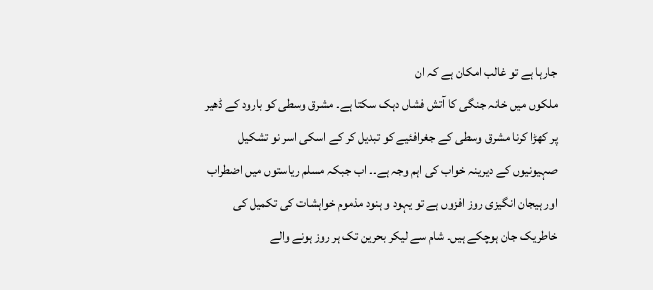جارہا ہے تو غالب امکان ہے کہ ان
ملکوں میں خانہ جنگی کا آتش فشاں دہک سکتا ہے۔ مشرق وسطی کو بارود کے ڈھیر
پر کھڑا کرنا مشرق وسطی کے جغرافئیے کو تبدیل کر کے اسکی اسر نو تشکیل
صہیونیوں کے دیرینہ خواب کی اہم وجہ ہے۔۔ اب جبکہ مسلم ریاستوں میں اضطراب
اور ہیجان انگیزی روز افزوں ہے تو یہود و ہنود مذموم خواہشات کی تکمیل کی
خاطریک جان ہوچکے ہیں۔ شام سے لیکر بحرین تک ہر روز ہونے والے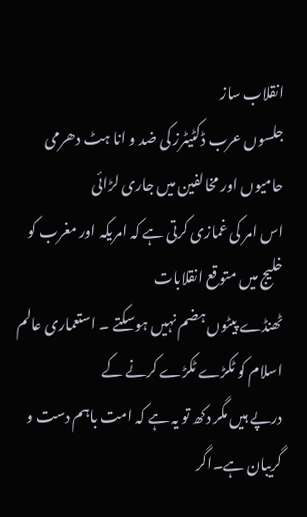انقلاب ساز
جلسوں عرب ڈکٹیٹرز کی ضد و انا ہٹ دھرمی حامیوں اور مخالفین میں جاری لڑائی
اس امر کی غمازی کرتی ہے کہ امریکہ اور مغرب کو خلیج میں متوقع انقلابات
ٹھنڈے پیٹوں ہضم نہیں ہوسکتے ۔ استعماری عالم اسلام کو ٹکڑے ٹکڑے کرنے کے
درپے ہیں مگر دکھ تو یہ ہے کہ امت باہم دست و گریبان ہے۔اگر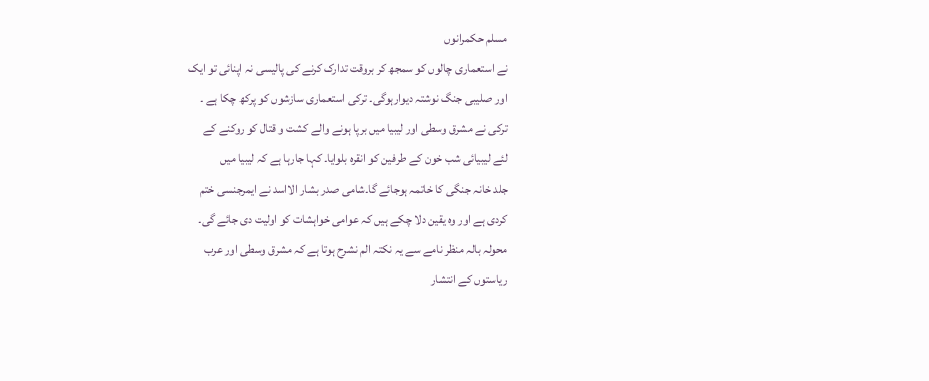مسلم حکمرانوں
نے استعماری چالوں کو سمجھ کر بروقت تدارک کرنے کی پالیسی نہ اپنائی تو ایک
اور صلیبی جنگ نوشتہ دیوارہوگی۔ ترکی استعماری سازشوں کو پرکھ چکا ہے ۔
ترکی نے مشرق وسطی اور لیبیا میں برپا ہونے والے کشت و قتال کو روکنے کے
لئے لیبیائی شب خون کے طرفین کو انقرہ بلوایا۔ کہا جارہا ہے کہ لیبیا میں
جلد خانہ جنگی کا خاتمہ ہوجائے گا۔شامی صدر بشار الااسد نے ایمرجنسی ختم
کردی ہے اور وہ یقین دلا چکے ہیں کہ عوامی خواہشات کو اولیت دی جائے گی۔
محولہ بالہ منظر نامے سے یہ نکتہ الم نشرح ہوتا ہے کہ مشرق وسطی اور عرب
ریاستوں کے انتشار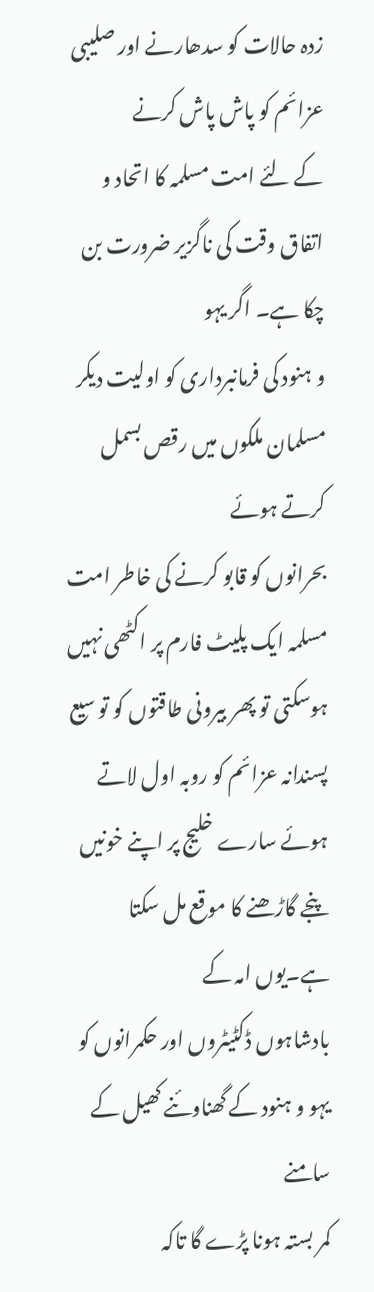زدہ حالات کو سدھارنے اور صلیبی عزائم کو پاش پاش کرنے
کے لئے امت مسلمہ کا اتحاد و اتفاق وقت کی ناگزیر ضرورت بن چکا ہے۔ اگر یہو
و ہنود کی فرمانبرداری کو اولیت دیکر مسلمان ملکوں میں رقص بسمل کرتے ہوئے
بحرانوں کو قابو کرنے کی خاطر امت مسلمہ ایک پلیٹ فارم پر اکٹھی نہیں
ہوسکتی تو پھر بیرونی طاقتوں کو تو سیع پسندانہ عزائم کو روبہ اول لاتے
ہوئے سارے خلیج پر اپنے خونیں پنجے گاڑھنے کا موقع مل سکتا ہے۔یوں امہ کے
بادشاہوں ڈکٹیٹروں اور حکمرانوں کو یہو و ہنود کے گھناوئنے کھیل کے سامنے
کمر بستہ ہونا پڑے گا تاکہ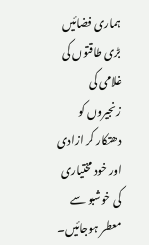ہماری فضائیں بڑی طاقتوں کی غلامی کی زنجیروں کو
دھتکار کر ازادی اور خود مختیاری کی خوشبو سے معطر ہوجائیں۔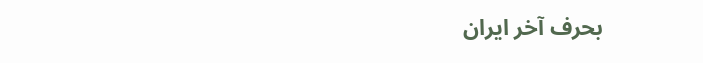بحرف آخر ایران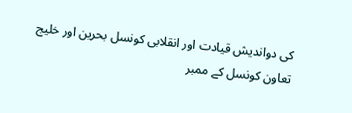کی دواندیش قیادت اور انقلابی کونسل بحرین اور خلیج تعاون کونسل کے ممبر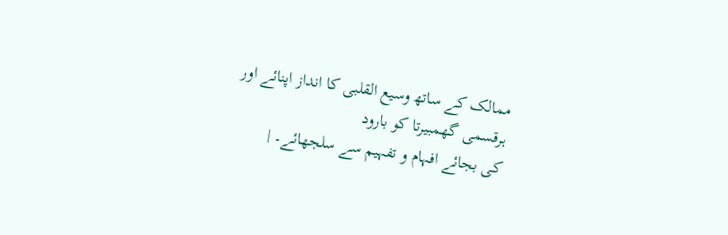ممالک کے ساتھ وسیع القلبی کا انداز اپنائے اور ہرقسمی گھمبیرتا کو بارود
کی بجائے افہام و تفہیم سے سلجھائے۔ |